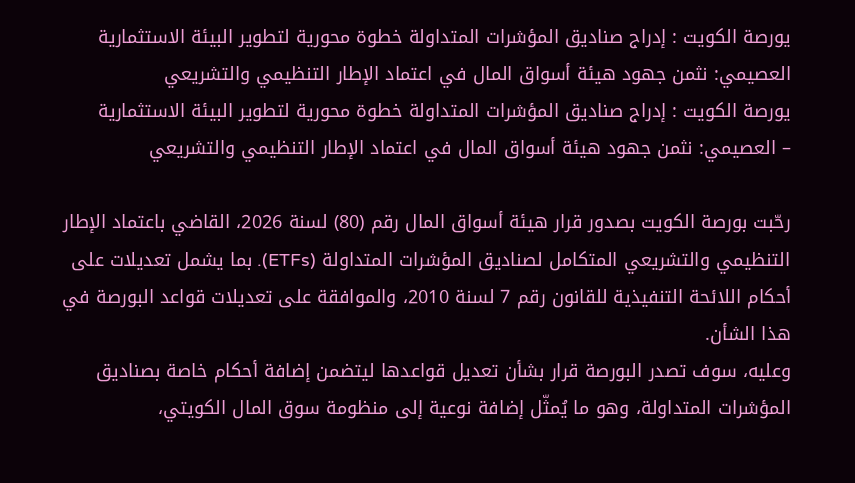يورصة الكويت : إدراج صناديق المؤشرات المتداولة خطوة محورية لتطوير البيئة الاستثمارية
العصيمي: نثمن جهود هيئة أسواق المال في اعتماد الإطار التنظيمي والتشريعي
يورصة الكويت : إدراج صناديق المؤشرات المتداولة خطوة محورية لتطوير البيئة الاستثمارية
– العصيمي: نثمن جهود هيئة أسواق المال في اعتماد الإطار التنظيمي والتشريعي

رحّبت بورصة الكويت بصدور قرار هيئة أسواق المال رقم (80) لسنة 2026، القاضي باعتماد الإطار التنظيمي والتشريعي المتكامل لصناديق المؤشرات المتداولة (ETFs). بما يشمل تعديلات على أحكام اللائحة التنفيذية للقانون رقم 7 لسنة 2010، والموافقة على تعديلات قواعد البورصة في هذا الشأن.
وعليه، سوف تصدر البورصة قرار بشأن تعديل قواعدها ليتضمن إضافة أحكام خاصة بصناديق المؤشرات المتداولة، وهو ما يُمثّل إضافة نوعية إلى منظومة سوق المال الكويتي،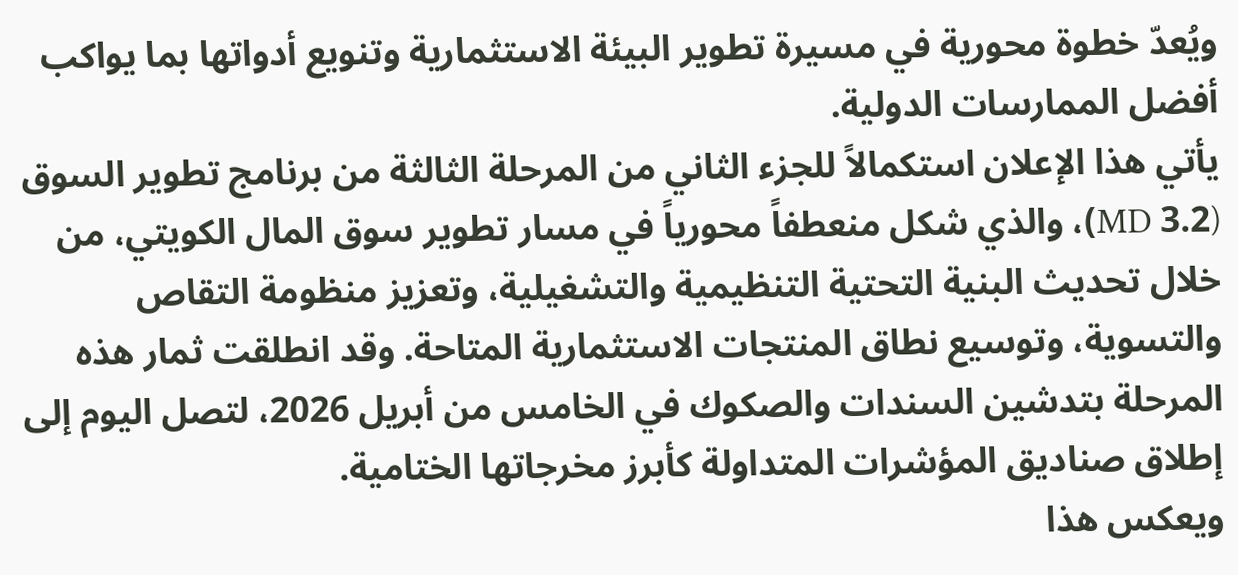ويُعدّ خطوة محورية في مسيرة تطوير البيئة الاستثمارية وتنويع أدواتها بما يواكب أفضل الممارسات الدولية.
يأتي هذا الإعلان استكمالاً للجزء الثاني من المرحلة الثالثة من برنامج تطوير السوق (MD 3.2)، والذي شكل منعطفاً محورياً في مسار تطوير سوق المال الكويتي، من خلال تحديث البنية التحتية التنظيمية والتشغيلية، وتعزيز منظومة التقاص والتسوية، وتوسيع نطاق المنتجات الاستثمارية المتاحة. وقد انطلقت ثمار هذه المرحلة بتدشين السندات والصكوك في الخامس من أبريل 2026، لتصل اليوم إلى إطلاق صناديق المؤشرات المتداولة كأبرز مخرجاتها الختامية.
ويعكس هذا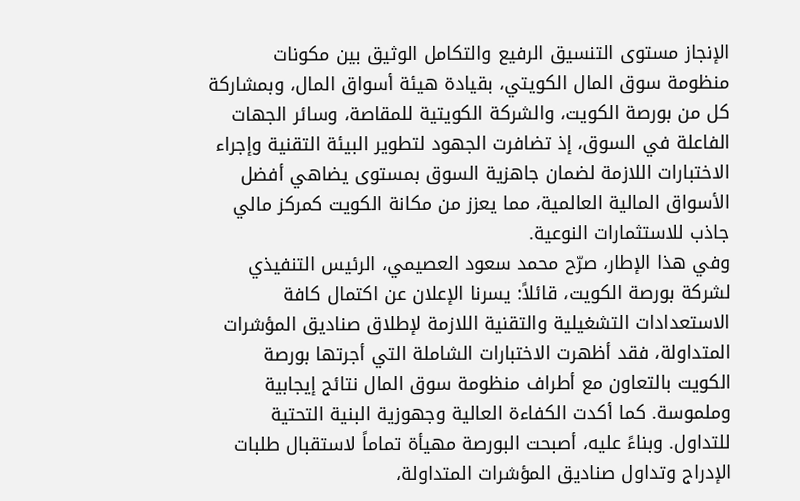الإنجاز مستوى التنسيق الرفيع والتكامل الوثيق بين مكونات منظومة سوق المال الكويتي، بقيادة هيئة أسواق المال، وبمشاركة كل من بورصة الكويت، والشركة الكويتية للمقاصة، وسائر الجهات الفاعلة في السوق، إذ تضافرت الجهود لتطوير البيئة التقنية وإجراء الاختبارات اللازمة لضمان جاهزية السوق بمستوى يضاهي أفضل الأسواق المالية العالمية، مما يعزز من مكانة الكويت كمركز مالي جاذب للاستثمارات النوعية.
وفي هذا الإطار، صرّح محمد سعود العصيمي، الرئيس التنفيذي لشركة بورصة الكويت، قائلاً: يسرنا الإعلان عن اكتمال كافة الاستعدادات التشغيلية والتقنية اللازمة لإطلاق صناديق المؤشرات المتداولة، فقد أظهرت الاختبارات الشاملة التي أجرتها بورصة الكويت بالتعاون مع أطراف منظومة سوق المال نتائج إيجابية وملموسة. كما أكدت الكفاءة العالية وجهوزية البنية التحتية للتداول. وبناءً عليه، أصبحت البورصة مهيأة تماماً لاستقبال طلبات الإدراج وتداول صناديق المؤشرات المتداولة،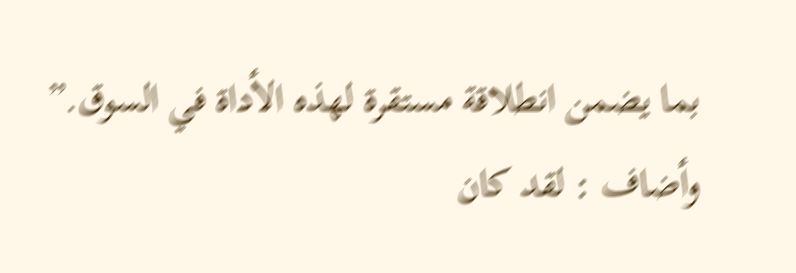بما يضمن انطلاقة مستقرة لهذه الأداة في السوق.”
وأضاف : لقد كان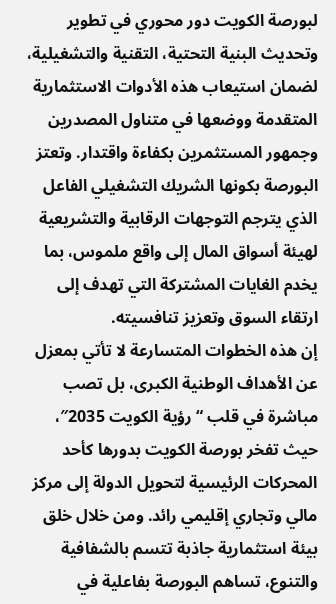لبورصة الكويت دور محوري في تطوير وتحديث البنية التحتية، التقنية والتشغيلية، لضمان استيعاب هذه الأدوات الاستثمارية المتقدمة ووضعها في متناول المصدرين وجمهور المستثمرين بكفاءة واقتدار. وتعتز البورصة بكونها الشريك التشغيلي الفاعل الذي يترجم التوجهات الرقابية والتشريعية لهيئة أسواق المال إلى واقع ملموس، بما يخدم الغايات المشتركة التي تهدف إلى ارتقاء السوق وتعزيز تنافسيته.
إن هذه الخطوات المتسارعة لا تأتي بمعزل عن الأهداف الوطنية الكبرى، بل تصب مباشرة في قلب “رؤية الكويت 2035″، حيث تفخر بورصة الكويت بدورها كأحد المحركات الرئيسية لتحويل الدولة إلى مركز مالي وتجاري إقليمي رائد. ومن خلال خلق بيئة استثمارية جاذبة تتسم بالشفافية والتنوع، تساهم البورصة بفاعلية في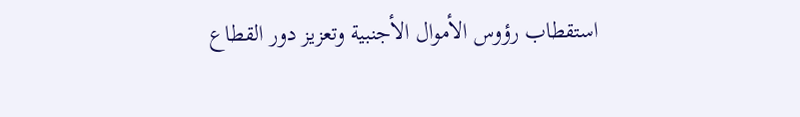استقطاب رؤوس الأموال الأجنبية وتعزيز دور القطاع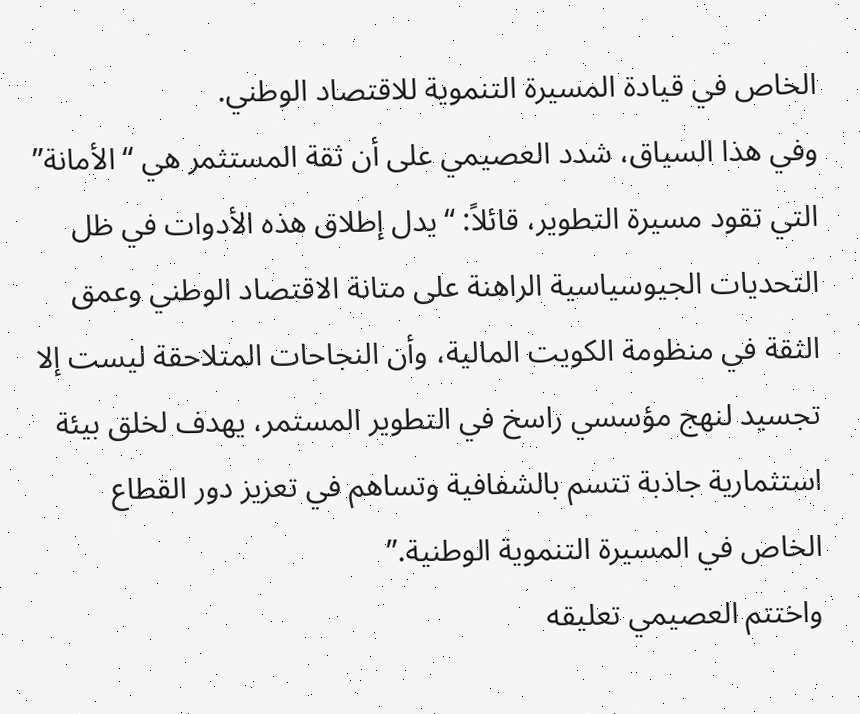الخاص في قيادة المسيرة التنموية للاقتصاد الوطني.
وفي هذا السياق، شدد العصيمي على أن ثقة المستثمر هي “الأمانة” التي تقود مسيرة التطوير، قائلاً: “يدل إطلاق هذه الأدوات في ظل التحديات الجيوسياسية الراهنة على متانة الاقتصاد الوطني وعمق الثقة في منظومة الكويت المالية، وأن النجاحات المتلاحقة ليست إلا تجسيد لنهج مؤسسي راسخ في التطوير المستمر، يهدف لخلق بيئة استثمارية جاذبة تتسم بالشفافية وتساهم في تعزيز دور القطاع الخاص في المسيرة التنموية الوطنية.”
واختتم العصيمي تعليقه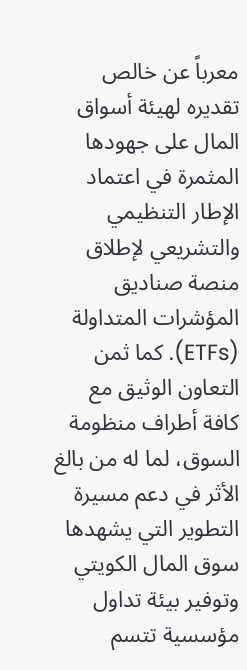معرباً عن خالص تقديره لهيئة أسواق المال على جهودها المثمرة في اعتماد الإطار التنظيمي والتشريعي لإطلاق منصة صناديق المؤشرات المتداولة (ETFs). كما ثمن التعاون الوثيق مع كافة أطراف منظومة السوق، لما له من بالغ الأثر في دعم مسيرة التطوير التي يشهدها سوق المال الكويتي وتوفير بيئة تداول مؤسسية تتسم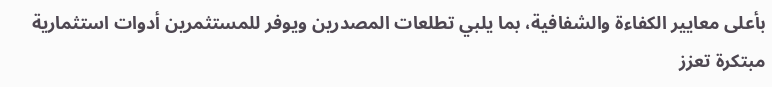بأعلى معايير الكفاءة والشفافية، بما يلبي تطلعات المصدرين ويوفر للمستثمرين أدوات استثمارية مبتكرة تعزز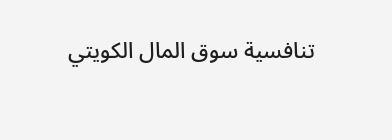تنافسية سوق المال الكويتي